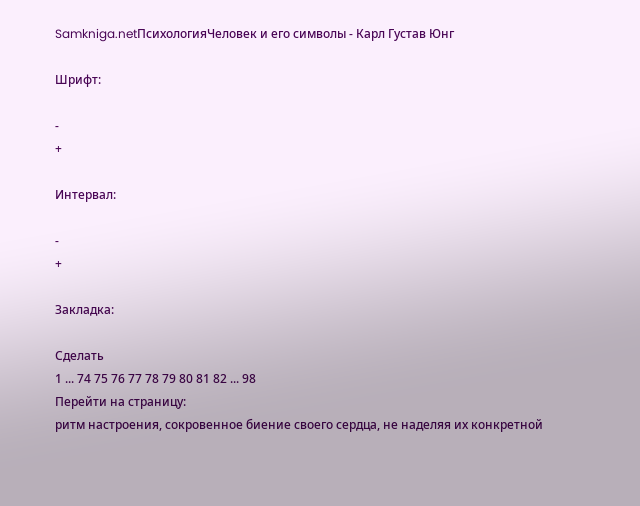Samkniga.netПсихологияЧеловек и его символы - Карл Густав Юнг

Шрифт:

-
+

Интервал:

-
+

Закладка:

Сделать
1 ... 74 75 76 77 78 79 80 81 82 ... 98
Перейти на страницу:
ритм настроения, сокровенное биение своего сердца, не наделяя их конкретной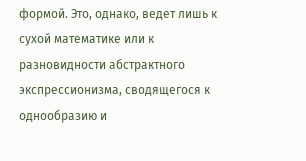формой. Это, однако, ведет лишь к сухой математике или к разновидности абстрактного экспрессионизма, сводящегося к однообразию и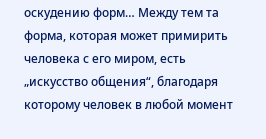оскудению форм… Между тем та форма, которая может примирить человека с его миром, есть „искусство общения“, благодаря которому человек в любой момент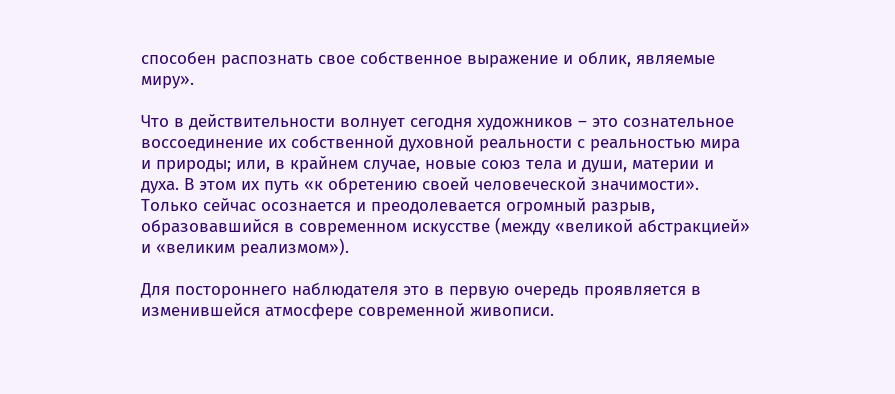способен распознать свое собственное выражение и облик, являемые миру».

Что в действительности волнует сегодня художников – это сознательное воссоединение их собственной духовной реальности с реальностью мира и природы; или, в крайнем случае, новые союз тела и души, материи и духа. В этом их путь «к обретению своей человеческой значимости». Только сейчас осознается и преодолевается огромный разрыв, образовавшийся в современном искусстве (между «великой абстракцией» и «великим реализмом»).

Для постороннего наблюдателя это в первую очередь проявляется в изменившейся атмосфере современной живописи.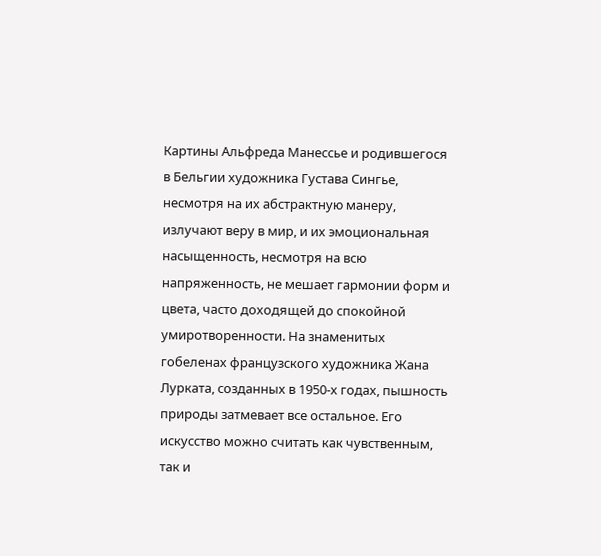Картины Альфреда Манессье и родившегося в Бельгии художника Густава Сингье, несмотря на их абстрактную манеру, излучают веру в мир, и их эмоциональная насыщенность, несмотря на всю напряженность, не мешает гармонии форм и цвета, часто доходящей до спокойной умиротворенности. На знаменитых гобеленах французского художника Жана Лурката, созданных в 1950-х годах, пышность природы затмевает все остальное. Его искусство можно считать как чувственным, так и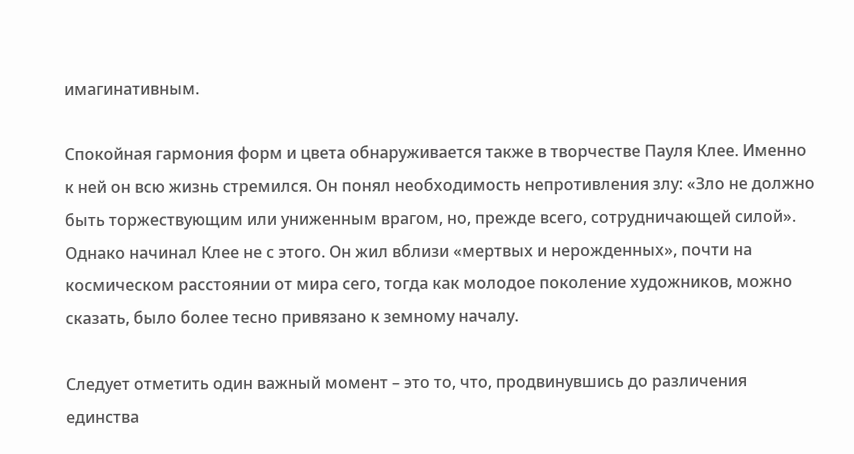имагинативным.

Спокойная гармония форм и цвета обнаруживается также в творчестве Пауля Клее. Именно к ней он всю жизнь стремился. Он понял необходимость непротивления злу: «Зло не должно быть торжествующим или униженным врагом, но, прежде всего, сотрудничающей силой». Однако начинал Клее не с этого. Он жил вблизи «мертвых и нерожденных», почти на космическом расстоянии от мира сего, тогда как молодое поколение художников, можно сказать, было более тесно привязано к земному началу.

Следует отметить один важный момент – это то, что, продвинувшись до различения единства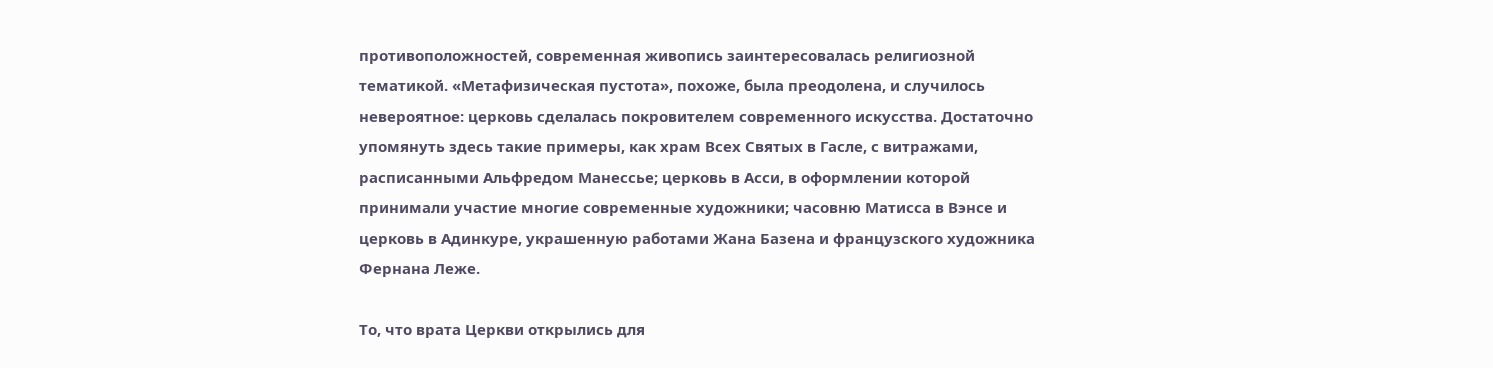противоположностей, современная живопись заинтересовалась религиозной тематикой. «Метафизическая пустота», похоже, была преодолена, и случилось невероятное: церковь сделалась покровителем современного искусства. Достаточно упомянуть здесь такие примеры, как храм Всех Святых в Гасле, с витражами, расписанными Альфредом Манессье; церковь в Асси, в оформлении которой принимали участие многие современные художники; часовню Матисса в Вэнсе и церковь в Адинкуре, украшенную работами Жана Базена и французского художника Фернана Леже.

То, что врата Церкви открылись для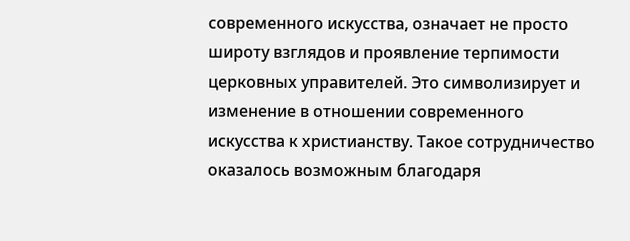современного искусства, означает не просто широту взглядов и проявление терпимости церковных управителей. Это символизирует и изменение в отношении современного искусства к христианству. Такое сотрудничество оказалось возможным благодаря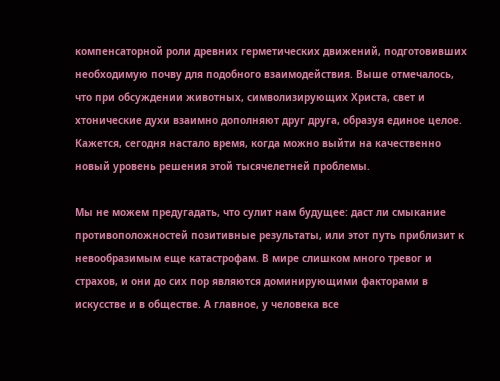компенсаторной роли древних герметических движений, подготовивших необходимую почву для подобного взаимодействия. Выше отмечалось, что при обсуждении животных, символизирующих Христа, свет и хтонические духи взаимно дополняют друг друга, образуя единое целое. Кажется, сегодня настало время, когда можно выйти на качественно новый уровень решения этой тысячелетней проблемы.

Мы не можем предугадать, что сулит нам будущее: даст ли смыкание противоположностей позитивные результаты, или этот путь приблизит к невообразимым еще катастрофам. В мире слишком много тревог и страхов, и они до сих пор являются доминирующими факторами в искусстве и в обществе. А главное, у человека все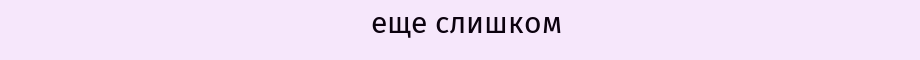еще слишком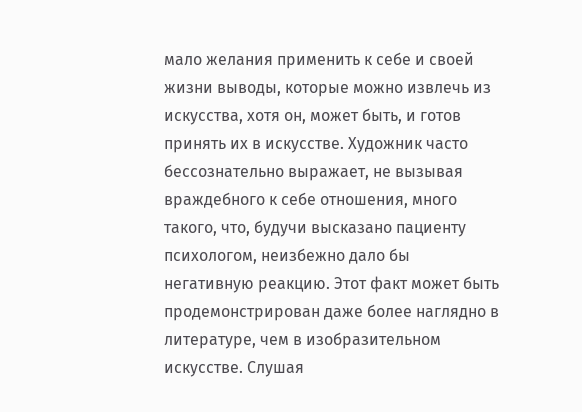мало желания применить к себе и своей жизни выводы, которые можно извлечь из искусства, хотя он, может быть, и готов принять их в искусстве. Художник часто бессознательно выражает, не вызывая враждебного к себе отношения, много такого, что, будучи высказано пациенту психологом, неизбежно дало бы негативную реакцию. Этот факт может быть продемонстрирован даже более наглядно в литературе, чем в изобразительном искусстве. Слушая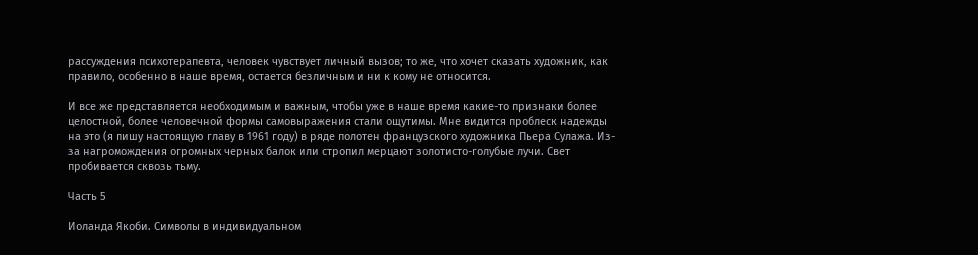рассуждения психотерапевта, человек чувствует личный вызов; то же, что хочет сказать художник, как правило, особенно в наше время, остается безличным и ни к кому не относится.

И все же представляется необходимым и важным, чтобы уже в наше время какие-то признаки более целостной, более человечной формы самовыражения стали ощутимы. Мне видится проблеск надежды на это (я пишу настоящую главу в 1961 году) в ряде полотен французского художника Пьера Сулажа. Из-за нагромождения огромных черных балок или стропил мерцают золотисто-голубые лучи. Свет пробивается сквозь тьму.

Часть 5

Иоланда Якоби. Символы в индивидуальном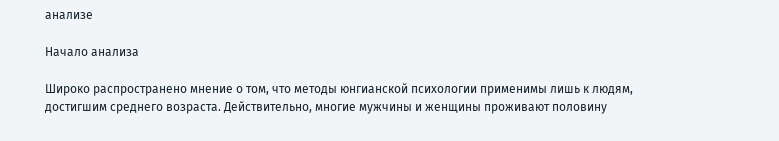анализе

Начало анализа

Широко распространено мнение о том, что методы юнгианской психологии применимы лишь к людям, достигшим среднего возраста. Действительно, многие мужчины и женщины проживают половину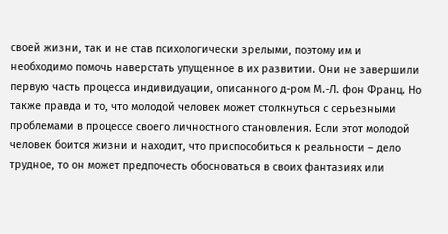своей жизни, так и не став психологически зрелыми, поэтому им и необходимо помочь наверстать упущенное в их развитии. Они не завершили первую часть процесса индивидуации, описанного д-ром М.-Л. фон Франц. Но также правда и то, что молодой человек может столкнуться с серьезными проблемами в процессе своего личностного становления. Если этот молодой человек боится жизни и находит, что приспособиться к реальности – дело трудное, то он может предпочесть обосноваться в своих фантазиях или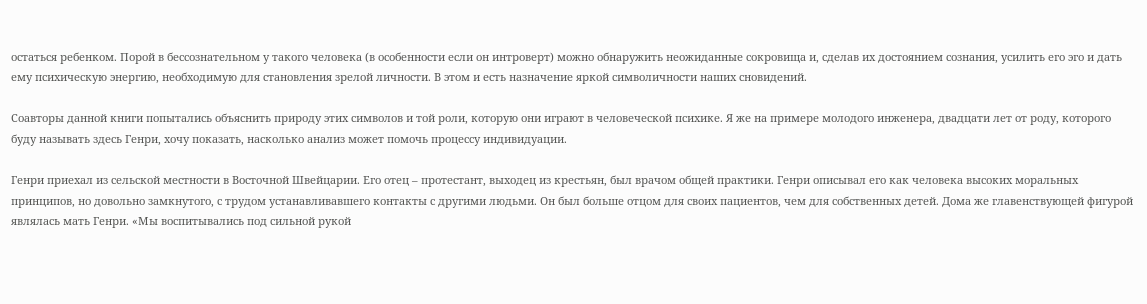остаться ребенком. Порой в бессознательном у такого человека (в особенности если он интроверт) можно обнаружить неожиданные сокровища и, сделав их достоянием сознания, усилить его эго и дать ему психическую энергию, необходимую для становления зрелой личности. В этом и есть назначение яркой символичности наших сновидений.

Соавторы данной книги попытались объяснить природу этих символов и той роли, которую они играют в человеческой психике. Я же на примере молодого инженера, двадцати лет от роду, которого буду называть здесь Генри, хочу показать, насколько анализ может помочь процессу индивидуации.

Генри приехал из сельской местности в Восточной Швейцарии. Его отец – протестант, выходец из крестьян, был врачом общей практики. Генри описывал его как человека высоких моральных принципов, но довольно замкнутого, с трудом устанавливавшего контакты с другими людьми. Он был больше отцом для своих пациентов, чем для собственных детей. Дома же главенствующей фигурой являлась мать Генри. «Мы воспитывались под сильной рукой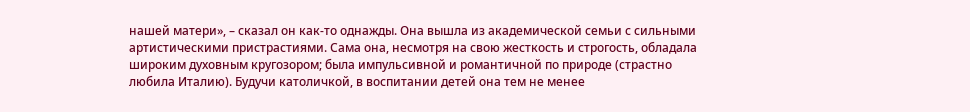нашей матери», – сказал он как-то однажды. Она вышла из академической семьи с сильными артистическими пристрастиями. Сама она, несмотря на свою жесткость и строгость, обладала широким духовным кругозором; была импульсивной и романтичной по природе (страстно любила Италию). Будучи католичкой, в воспитании детей она тем не менее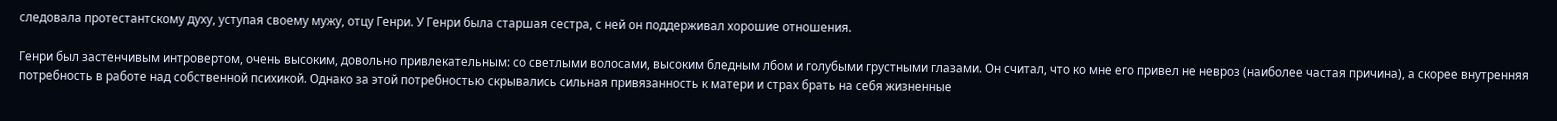следовала протестантскому духу, уступая своему мужу, отцу Генри. У Генри была старшая сестра, с ней он поддерживал хорошие отношения.

Генри был застенчивым интровертом, очень высоким, довольно привлекательным: со светлыми волосами, высоким бледным лбом и голубыми грустными глазами. Он считал, что ко мне его привел не невроз (наиболее частая причина), а скорее внутренняя потребность в работе над собственной психикой. Однако за этой потребностью скрывались сильная привязанность к матери и страх брать на себя жизненные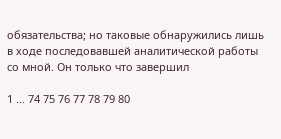обязательства; но таковые обнаружились лишь в ходе последовавшей аналитической работы со мной. Он только что завершил

1 ... 74 75 76 77 78 79 80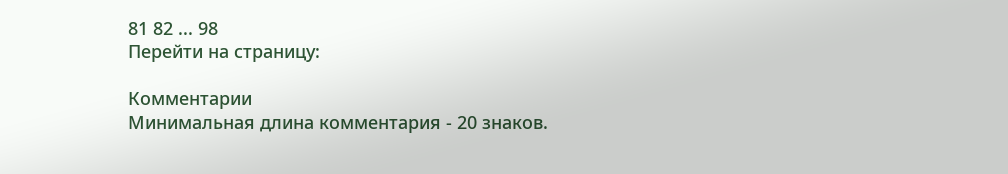81 82 ... 98
Перейти на страницу:

Комментарии
Минимальная длина комментария - 20 знаков.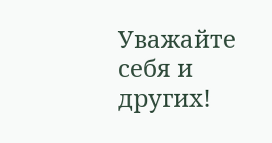Уважайте себя и других!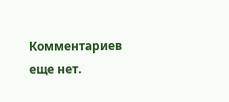Комментариев еще нет.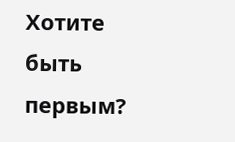Хотите быть первым?